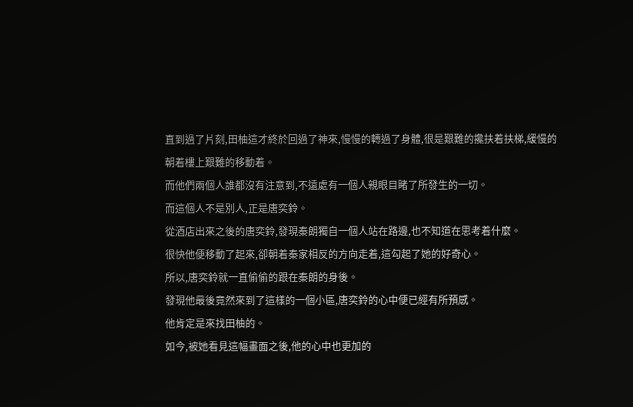直到過了片刻,田柚這才終於回過了神來,慢慢的轉過了身體,很是艱難的攙扶着扶梯,緩慢的朝着樓上艱難的移動着。
而他們兩個人誰都沒有注意到,不遠處有一個人親眼目睹了所發生的一切。
而這個人不是別人,正是唐奕鈴。
從酒店出來之後的唐奕鈴,發現秦朗獨自一個人站在路邊,也不知道在思考着什麼。
很快他便移動了起來,卻朝着秦家相反的方向走着,這勾起了她的好奇心。
所以,唐奕鈴就一直偷偷的跟在秦朗的身後。
發現他最後竟然來到了這樣的一個小區,唐奕鈴的心中便已經有所預感。
他肯定是來找田柚的。
如今,被她看見這幅畫面之後,他的心中也更加的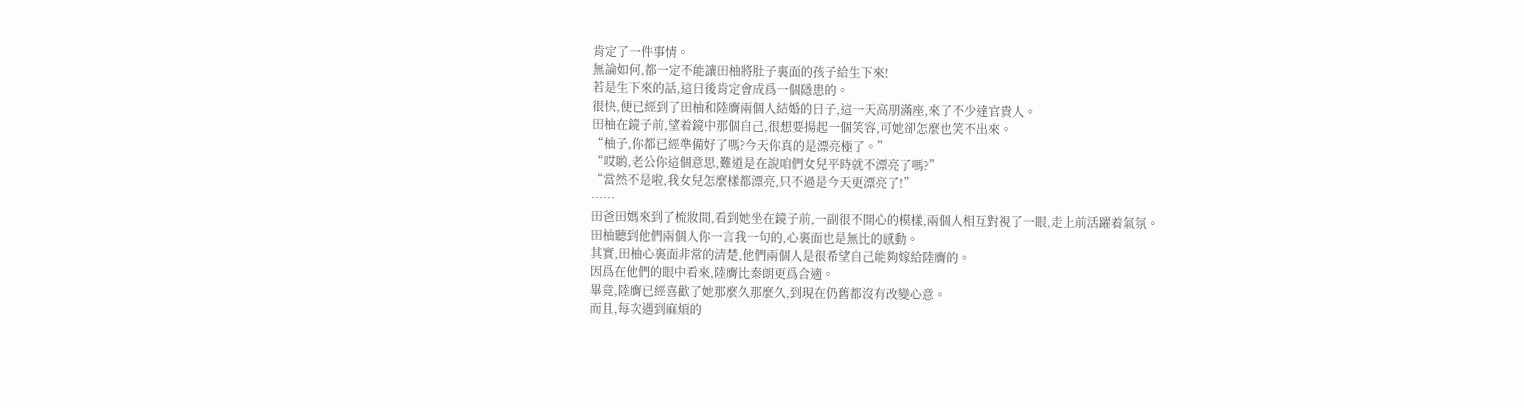肯定了一件事情。
無論如何,都一定不能讓田柚將肚子裏面的孩子給生下來!
若是生下來的話,這日後肯定會成爲一個隱患的。
很快,便已經到了田柚和陸膺兩個人結婚的日子,這一天高朋滿座,來了不少達官貴人。
田柚在鏡子前,望着鏡中那個自己,很想要揚起一個笑容,可她卻怎麼也笑不出來。
“柚子,你都已經準備好了嗎?今天你真的是漂亮極了。”
“哎喲,老公你這個意思,難道是在說咱們女兒平時就不漂亮了嗎?”
“當然不是啦,我女兒怎麼樣都漂亮,只不過是今天更漂亮了!”
……
田爸田媽來到了梳妝間,看到她坐在鏡子前,一副很不開心的模樣,兩個人相互對視了一眼,走上前活躍着氣氛。
田柚聽到他們兩個人你一言我一句的,心裏面也是無比的感動。
其實,田柚心裏面非常的清楚,他們兩個人是很希望自己能夠嫁給陸膺的。
因爲在他們的眼中看來,陸膺比秦朗更爲合適。
畢竟,陸膺已經喜歡了她那麼久那麼久,到現在仍舊都沒有改變心意。
而且,每次遇到麻煩的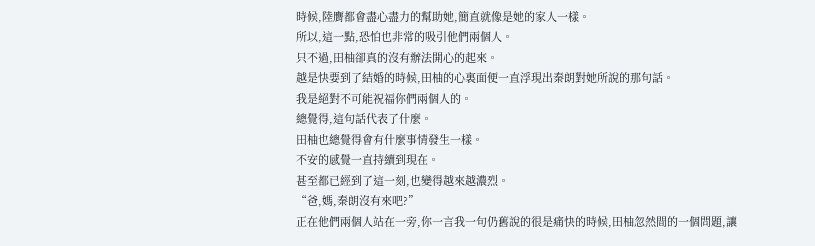時候,陸膺都會盡心盡力的幫助她,簡直就像是她的家人一樣。
所以,這一點,恐怕也非常的吸引他們兩個人。
只不過,田柚卻真的沒有辦法開心的起來。
越是快要到了結婚的時候,田柚的心裏面便一直浮現出秦朗對她所說的那句話。
我是絕對不可能祝福你們兩個人的。
總覺得,這句話代表了什麼。
田柚也總覺得會有什麼事情發生一樣。
不安的感覺一直持續到現在。
甚至都已經到了這一刻,也變得越來越濃烈。
“爸,媽,秦朗沒有來吧?”
正在他們兩個人站在一旁,你一言我一句仍舊說的很是痛快的時候,田柚忽然間的一個問題,讓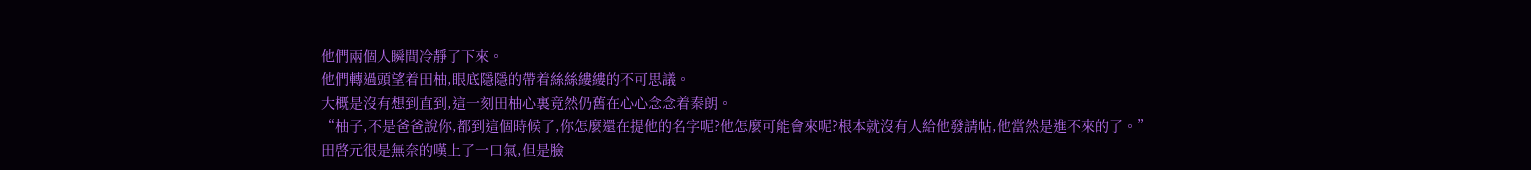他們兩個人瞬間冷靜了下來。
他們轉過頭望着田柚,眼底隱隱的帶着絲絲縷縷的不可思議。
大概是沒有想到直到,這一刻田柚心裏竟然仍舊在心心念念着秦朗。
“柚子,不是爸爸說你,都到這個時候了,你怎麼還在提他的名字呢?他怎麼可能會來呢?根本就沒有人給他發請帖,他當然是進不來的了。”
田啓元很是無奈的嘆上了一口氣,但是臉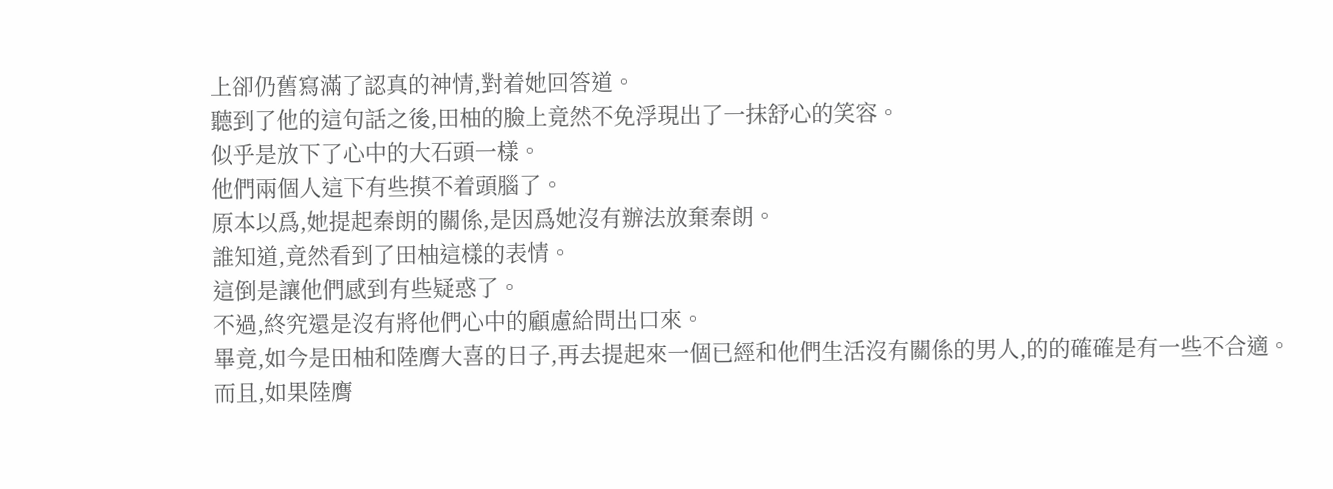上卻仍舊寫滿了認真的神情,對着她回答道。
聽到了他的這句話之後,田柚的臉上竟然不免浮現出了一抹舒心的笑容。
似乎是放下了心中的大石頭一樣。
他們兩個人這下有些摸不着頭腦了。
原本以爲,她提起秦朗的關係,是因爲她沒有辦法放棄秦朗。
誰知道,竟然看到了田柚這樣的表情。
這倒是讓他們感到有些疑惑了。
不過,終究還是沒有將他們心中的顧慮給問出口來。
畢竟,如今是田柚和陸膺大喜的日子,再去提起來一個已經和他們生活沒有關係的男人,的的確確是有一些不合適。
而且,如果陸膺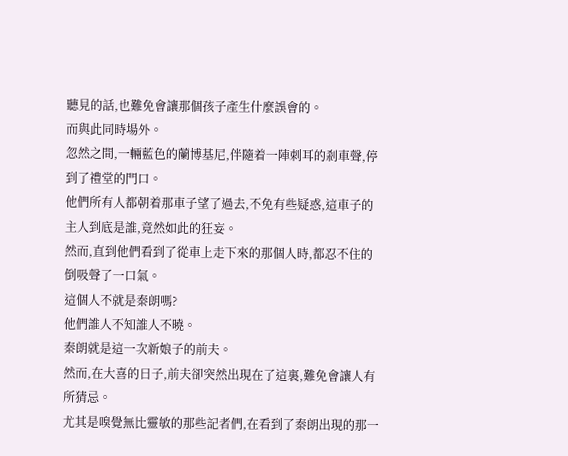聽見的話,也難免會讓那個孩子產生什麼誤會的。
而與此同時場外。
忽然之間,一輛藍色的蘭博基尼,伴隨着一陣刺耳的剎車聲,停到了禮堂的門口。
他們所有人都朝着那車子望了過去,不免有些疑惑,這車子的主人到底是誰,竟然如此的狂妄。
然而,直到他們看到了從車上走下來的那個人時,都忍不住的倒吸聲了一口氣。
這個人不就是秦朗嗎?
他們誰人不知誰人不曉。
秦朗就是這一次新娘子的前夫。
然而,在大喜的日子,前夫卻突然出現在了這裏,難免會讓人有所猜忌。
尤其是嗅覺無比靈敏的那些記者們,在看到了秦朗出現的那一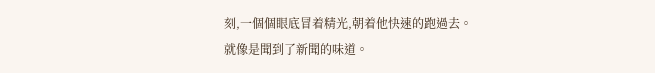刻,一個個眼底冒着精光,朝着他快速的跑過去。
就像是聞到了新聞的味道。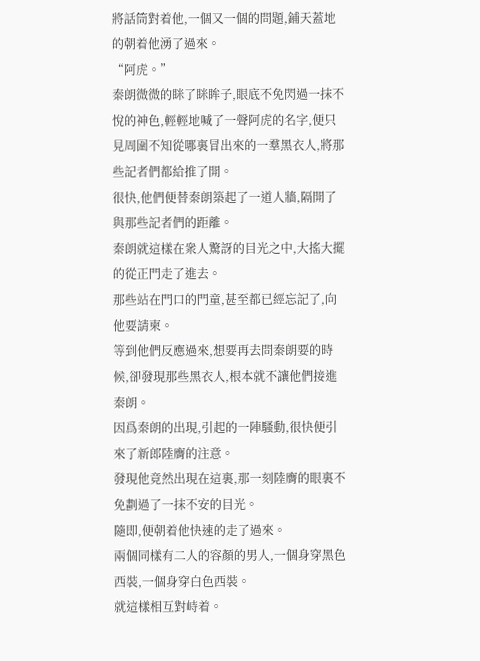將話筒對着他,一個又一個的問題,鋪天蓋地的朝着他湧了過來。
“阿虎。”
秦朗微微的眯了眯眸子,眼底不免閃過一抹不悅的神色,輕輕地喊了一聲阿虎的名字,便只見周圍不知從哪裏冒出來的一羣黑衣人,將那些記者們都給推了開。
很快,他們便替秦朗築起了一道人牆,隔開了與那些記者們的距離。
秦朗就這樣在衆人驚訝的目光之中,大搖大擺的從正門走了進去。
那些站在門口的門童,甚至都已經忘記了,向他要請柬。
等到他們反應過來,想要再去問秦朗要的時候,卻發現那些黑衣人,根本就不讓他們接進秦朗。
因爲秦朗的出現,引起的一陣騷動,很快便引來了新郎陸膺的注意。
發現他竟然出現在這裏,那一刻陸膺的眼裏不免劃過了一抹不安的目光。
隨即,便朝着他快速的走了過來。
兩個同樣有二人的容顏的男人,一個身穿黑色西裝,一個身穿白色西裝。
就這樣相互對峙着。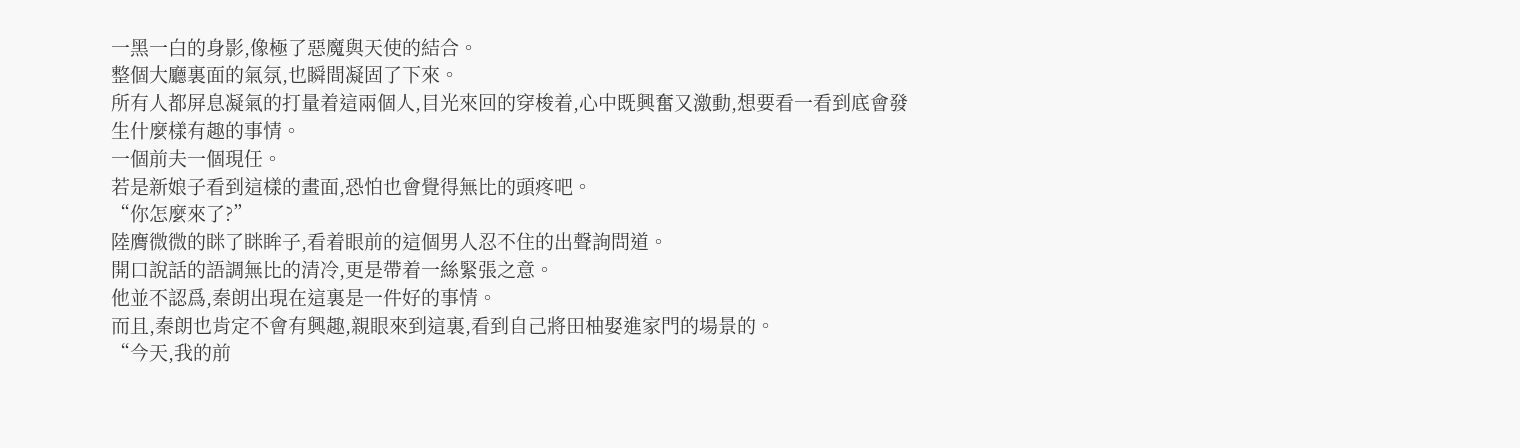一黑一白的身影,像極了惡魔與天使的結合。
整個大廳裏面的氣氛,也瞬間凝固了下來。
所有人都屏息凝氣的打量着這兩個人,目光來回的穿梭着,心中既興奮又激動,想要看一看到底會發生什麼樣有趣的事情。
一個前夫一個現任。
若是新娘子看到這樣的畫面,恐怕也會覺得無比的頭疼吧。
“你怎麼來了?”
陸膺微微的眯了眯眸子,看着眼前的這個男人忍不住的出聲詢問道。
開口說話的語調無比的清冷,更是帶着一絲緊張之意。
他並不認爲,秦朗出現在這裏是一件好的事情。
而且,秦朗也肯定不會有興趣,親眼來到這裏,看到自己將田柚娶進家門的場景的。
“今天,我的前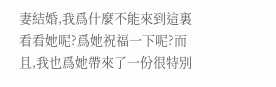妻結婚,我爲什麼不能來到這裏看看她呢?爲她祝福一下呢?而且,我也爲她帶來了一份很特別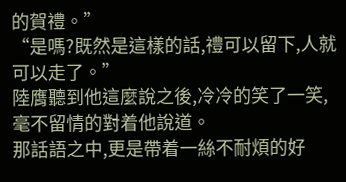的賀禮。”
“是嗎?既然是這樣的話,禮可以留下,人就可以走了。”
陸膺聽到他這麼說之後,冷冷的笑了一笑,毫不留情的對着他說道。
那話語之中,更是帶着一絲不耐煩的好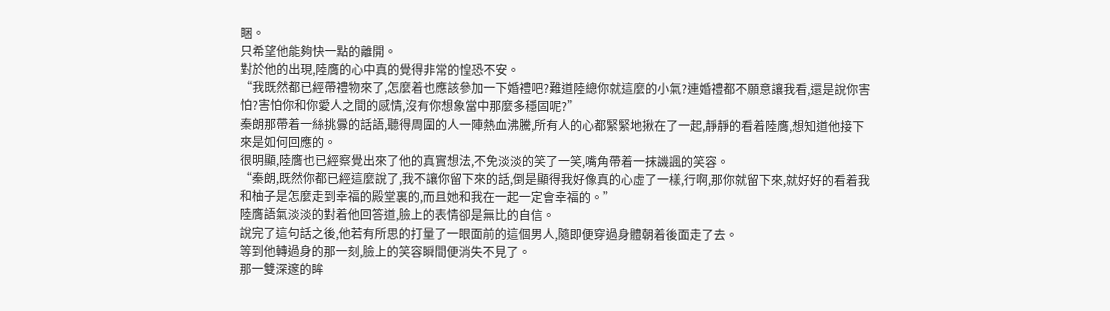睏。
只希望他能夠快一點的離開。
對於他的出現,陸膺的心中真的覺得非常的惶恐不安。
“我既然都已經帶禮物來了,怎麼着也應該參加一下婚禮吧?難道陸總你就這麼的小氣?連婚禮都不願意讓我看,還是說你害怕?害怕你和你愛人之間的感情,沒有你想象當中那麼多穩固呢?”
秦朗那帶着一絲挑釁的話語,聽得周圍的人一陣熱血沸騰,所有人的心都緊緊地揪在了一起,靜靜的看着陸膺,想知道他接下來是如何回應的。
很明顯,陸膺也已經察覺出來了他的真實想法,不免淡淡的笑了一笑,嘴角帶着一抹譏諷的笑容。
“秦朗,既然你都已經這麼說了,我不讓你留下來的話,倒是顯得我好像真的心虛了一樣,行啊,那你就留下來,就好好的看着我和柚子是怎麼走到幸福的殿堂裏的,而且她和我在一起一定會幸福的。”
陸膺語氣淡淡的對着他回答道,臉上的表情卻是無比的自信。
說完了這句話之後,他若有所思的打量了一眼面前的這個男人,隨即便穿過身體朝着後面走了去。
等到他轉過身的那一刻,臉上的笑容瞬間便消失不見了。
那一雙深邃的眸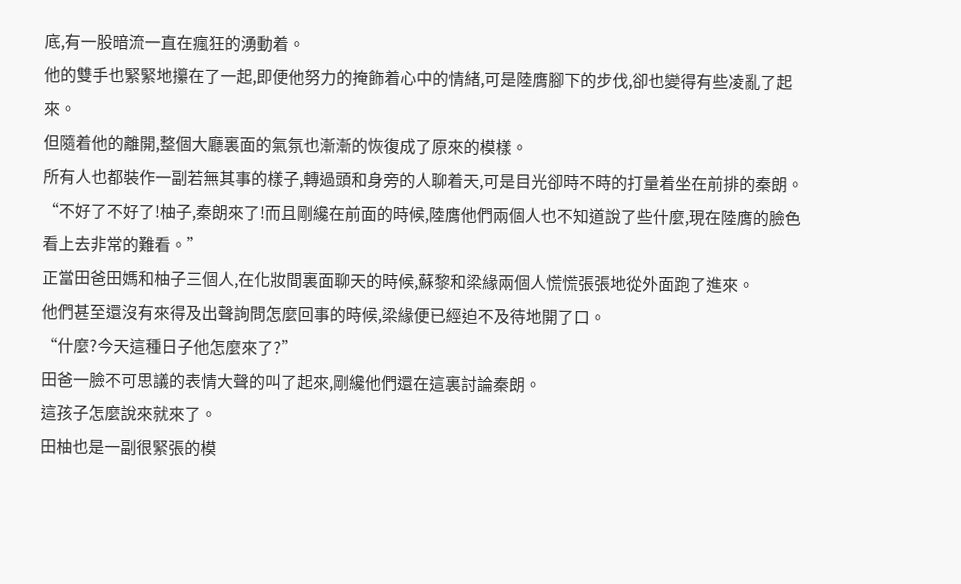底,有一股暗流一直在瘋狂的湧動着。
他的雙手也緊緊地攥在了一起,即便他努力的掩飾着心中的情緒,可是陸膺腳下的步伐,卻也變得有些凌亂了起來。
但隨着他的離開,整個大廳裏面的氣氛也漸漸的恢復成了原來的模樣。
所有人也都裝作一副若無其事的樣子,轉過頭和身旁的人聊着天,可是目光卻時不時的打量着坐在前排的秦朗。
“不好了不好了!柚子,秦朗來了!而且剛纔在前面的時候,陸膺他們兩個人也不知道說了些什麼,現在陸膺的臉色看上去非常的難看。”
正當田爸田媽和柚子三個人,在化妝間裏面聊天的時候,蘇黎和梁緣兩個人慌慌張張地從外面跑了進來。
他們甚至還沒有來得及出聲詢問怎麼回事的時候,梁緣便已經迫不及待地開了口。
“什麼?今天這種日子他怎麼來了?”
田爸一臉不可思議的表情大聲的叫了起來,剛纔他們還在這裏討論秦朗。
這孩子怎麼說來就來了。
田柚也是一副很緊張的模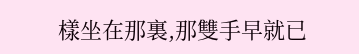樣坐在那裏,那雙手早就已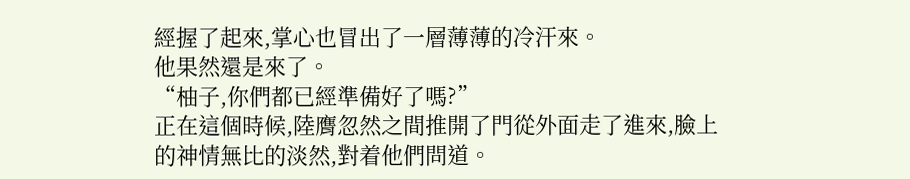經握了起來,掌心也冒出了一層薄薄的冷汗來。
他果然還是來了。
“柚子,你們都已經準備好了嗎?”
正在這個時候,陸膺忽然之間推開了門從外面走了進來,臉上的神情無比的淡然,對着他們問道。